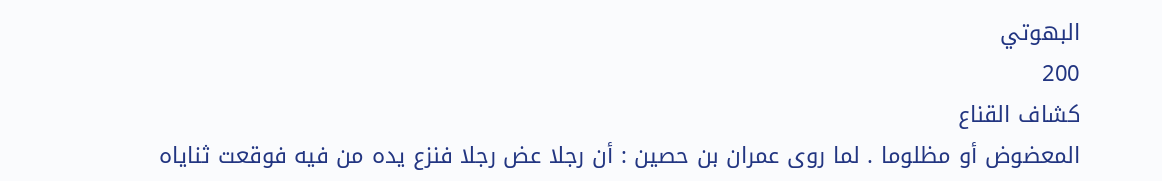البهوتي
200
كشاف القناع
المعضوض أو مظلوما . لما روى عمران بن حصين : أن رجلا عض رجلا فنزع يده من فيه فوقعت ثناياه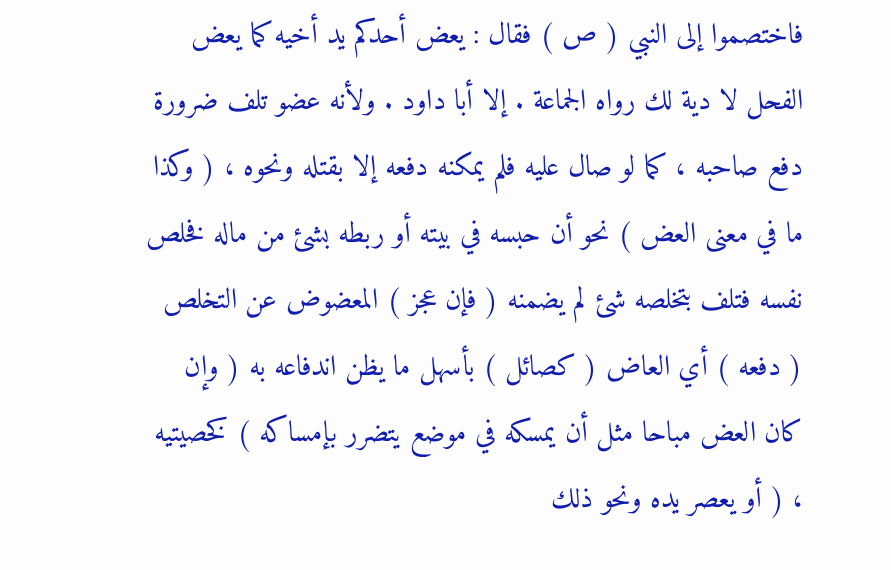فاختصموا إلى النبي ( ص ) فقال : يعض أحدكم يد أخيه كما يعض الفحل لا دية لك رواه الجماعة . إلا أبا داود . ولأنه عضو تلف ضرورة دفع صاحبه ، كما لو صال عليه فلم يمكنه دفعه إلا بقتله ونحوه ، ( وكذا ما في معنى العض ) نحو أن حبسه في بيته أو ربطه بشئ من ماله فخلص نفسه فتلف بتخلصه شئ لم يضمنه ( فإن عجز ) المعضوض عن التخلص ( دفعه ) أي العاض ( كصائل ) بأسهل ما يظن اندفاعه به ( وإن كان العض مباحا مثل أن يمسكه في موضع يتضرر بإمساكه ) كخصيتيه ، ( أو يعصر يده ونحو ذلك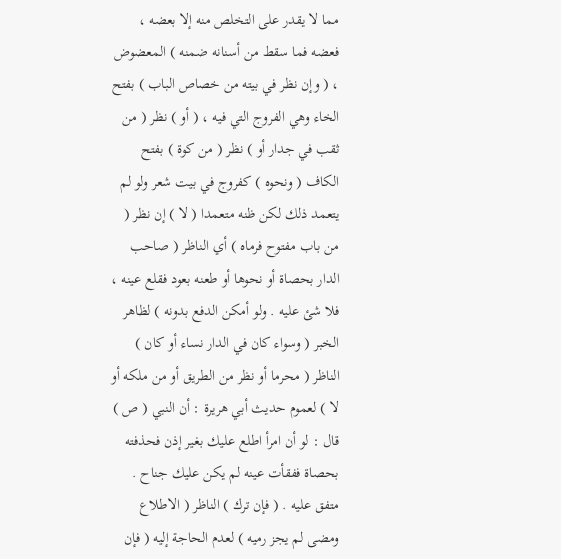مما لا يقدر على التخلص منه إلا بعضه ، فعضه فما سقط من أسنانه ضمنه ) المعضوض ، ( وإن نظر في بيته من خصاص الباب ) بفتح الخاء وهي الفروج التي فيه ، ( أو ) نظر ( من ثقب في جدار أو ) نظر ( من كوة ) بفتح الكاف ( ونحوه ) كفروج في بيت شعر ولو لم يتعمد ذلك لكن ظنه متعمدا ( لا ) إن نظر ( من باب مفتوح فرماه ) أي الناظر ( صاحب الدار بحصاة أو نحوها أو طعنه بعود فقلع عينه ، فلا شئ عليه . ولو أمكن الدفع بدونه ) لظاهر الخبر ( وسواء كان في الدار نساء أو كان ) الناظر ( محرما أو نظر من الطريق أو من ملكه أو لا ) لعموم حديث أبي هريرة : أن النبي ( ص ) قال : لو أن امرأ اطلع عليك بغير إذن فحذفته بحصاة ففقأت عينه لم يكن عليك جناح . متفق عليه . ( فإن ترك ) الناظر ( الاطلاع ومضى لم يجز رميه ) لعدم الحاجة إليه ( فإن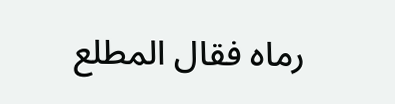رماه فقال المطلع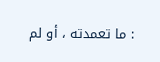: ما تعمدته ، أو لم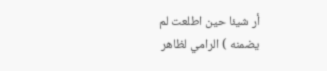أر شيئا حين اطلعت لم يضمنه ) الرامي لظاهر